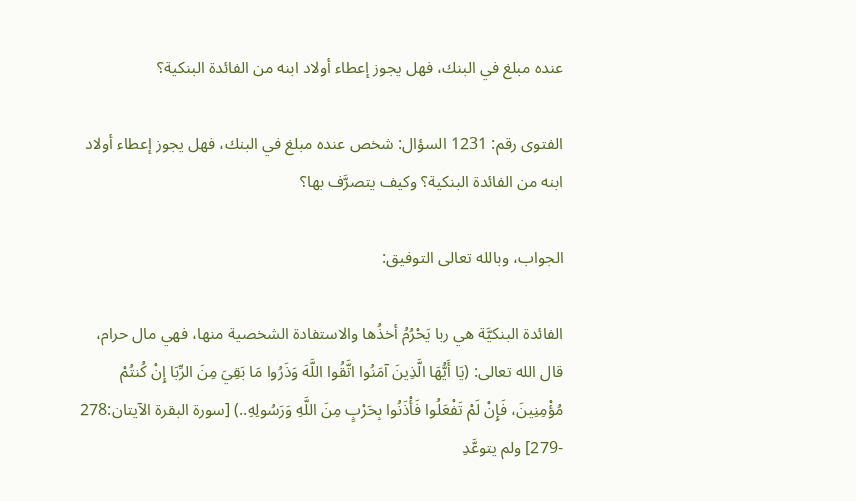عنده مبلغ في البنك، فهل يجوز إعطاء أولاد ابنه من الفائدة البنكية؟

الفتوى رقم: 1231 السؤال: شخص عنده مبلغ في البنك، فهل يجوز إعطاء أولاد ابنه من الفائدة البنكية؟ وكيف يتصرَّف بها؟

الجواب، وبالله تعالى التوفيق:

الفائدة البنكيَّة هي ربا يَحْرُمُ أخذُها والاستفادة الشخصية منها، فهي مال حرام، قال الله تعالى: (يَا أَيُّهَا الَّذِينَ آمَنُوا اتَّقُوا اللَّهَ وَذَرُوا مَا بَقِيَ مِنَ الرِّبَا إِنْ كُنتُمْ مُؤْمِنِينَ، فَإِنْ لَمْ تَفْعَلُوا فَأْذَنُوا بِحَرْبٍ مِنَ اللَّهِ وَرَسُولِهِ..) [سورة البقرة الآيتان:278 -279] ولم يتوعَّدِ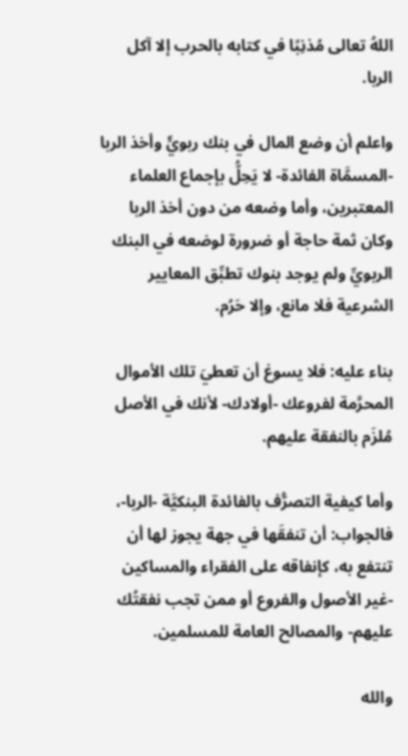اللهُ تعالى مُذنِبًا في كتابه بالحرب إلا آكل الربا.

واعلم أن وضع المال في بنك ربويٍّ وأخذ الربا -المسمَّاة الفائدة- لا يَحِلُّ بإجماع العلماء المعتبرين، وأما وضعه من دون أخذ الربا وكان ثمة حاجة أو ضرورة لوضعه في البنك الربويِّ ولم يوجد بنوك تطبِّق المعايير الشرعية فلا مانع، وإلا حَرُم.

بناء عليه: فلا يسوغ أن تعطيَ تلك الأموال المحرَّمة لفروعك -أولادك- لأنك في الأصل مُلزَم بالنفقة عليهم.

وأما كيفية التصرُّف بالفائدة البنكيَّة -الربا-، فالجواب: أن تنفقَها في جهة يجوز لها أن تنتفع به، كإنفاقه على الفقراء والمساكين -غير الأصول والفروع أو ممن تجب نفقتُك عليهم- والمصالح العامة للمسلمين.

والله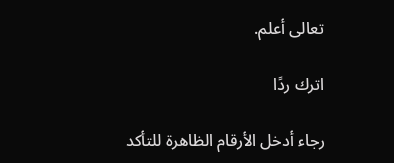تعالى أعلم.

اترك ردًا

رجاء أدخل الأرقام الظاهرة للتأكد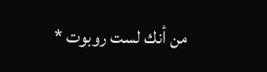من أنك لست روبوت *